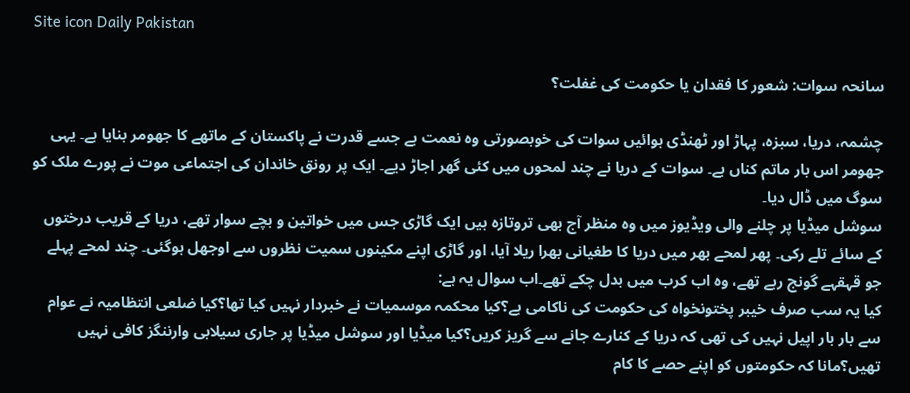Site icon Daily Pakistan

سانحہ سوات: شعور کا فقدان یا حکومت کی غفلت؟

چشمہ، دریا، سبزہ، پہاڑ اور ٹھنڈی ہوائیں سوات کی خوبصورتی وہ نعمت ہے جسے قدرت نے پاکستان کے ماتھے کا جھومر بنایا ہے۔ یہی جھومر اس بار ماتم کناں ہے۔ سوات کے دریا نے چند لمحوں میں کئی گھر اجاڑ دیے۔ ایک پر رونق خاندان کی اجتماعی موت نے پورے ملک کو سوگ میں ڈال دیا۔
سوشل میڈیا پر چلنے والی ویڈیوز میں وہ منظر آج بھی تروتازہ ہیں ایک گاڑی جس میں خواتین و بچے سوار تھے، دریا کے قریب درختوں کے سائے تلے رکی۔ پھر لمحے بھر میں دریا کا طغیانی بھرا ریلا آیا، اور گاڑی اپنے مکینوں سمیت نظروں سے اوجھل ہوگئی۔ چند لمحے پہلے جو قہقہے گونج رہے تھے، وہ اب کرب میں بدل چکے تھے۔اب سوال یہ ہے:
کیا یہ سب صرف خیبر پختونخواہ کی حکومت کی ناکامی ہے؟کیا محکمہ موسمیات نے خبردار نہیں کیا تھا؟کیا ضلعی انتظامیہ نے عوام سے بار بار اپیل نہیں کی تھی کہ دریا کے کنارے جانے سے گریز کریں؟کیا میڈیا اور سوشل میڈیا پر جاری سیلابی وارننگز کافی نہیں تھیں؟مانا کہ حکومتوں کو اپنے حصے کا کام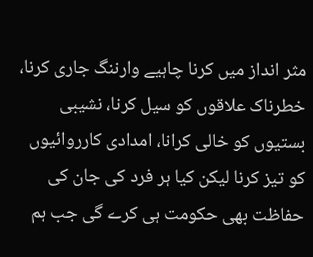مثر انداز میں کرنا چاہیے وارننگ جاری کرنا، خطرناک علاقوں کو سیل کرنا، نشیبی بستیوں کو خالی کرانا، امدادی کارروائیوں کو تیز کرنا لیکن کیا ہر فرد کی جان کی حفاظت بھی حکومت ہی کرے گی جب ہم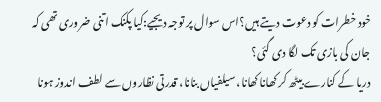خود خطرات کو دعوت دیتے ہیں؟اس سوال پر توجہ دیجیے:کیا پکنک اتنی ضروری تھی کہ جان کی بازی تک لگا دی گئی؟
دریا کے کنارے بیٹھ کر کھانا کھانا، سیلفیاں بنانا، قدرتی نظاروں سے لطف اندوز ہونا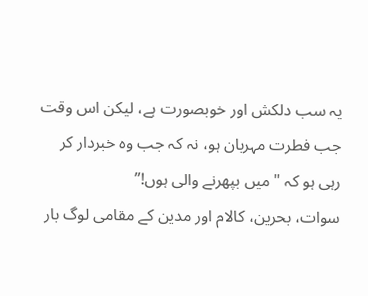یہ سب دلکش اور خوبصورت ہے، لیکن اس وقت جب فطرت مہربان ہو، نہ کہ جب وہ خبردار کر رہی ہو کہ "میں بپھرنے والی ہوں!”
سوات، بحرین، کالام اور مدین کے مقامی لوگ بار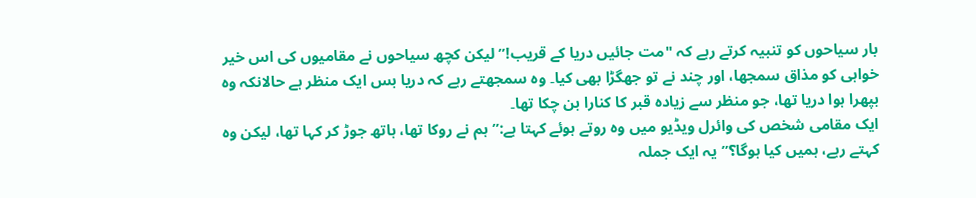بار سیاحوں کو تنبیہ کرتے رہے کہ "مت جائیں دریا کے قریب!” لیکن کچھ سیاحوں نے مقامیوں کی اس خیر خواہی کو مذاق سمجھا، اور چند نے تو جھگڑا بھی کیا۔ وہ سمجھتے رہے کہ دریا بس ایک منظر ہے حالانکہ وہ بپھرا ہوا دریا تھا، جو منظر سے زیادہ قبر کا کنارا بن چکا تھا۔
ایک مقامی شخص کی وائرل ویڈیو میں وہ روتے ہوئے کہتا ہے:”ہم نے روکا تھا، ہاتھ جوڑ کر کہا تھا، لیکن وہ کہتے رہے، ہمیں کیا ہوگا؟”یہ ایک جملہ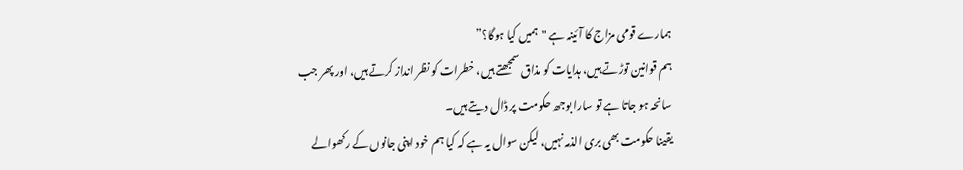ہمارے قومی مزاج کا آئینہ ہے "ہمیں کیا ہوگا؟”
ہم قوانین توڑتے ہیں، ہدایات کو مذاق سمجھتے ہیں، خطرات کو نظر انداز کرتے ہیں، اور پھر جب سانحہ ہو جاتا ہے تو سارا بوجھ حکومت پر ڈال دیتے ہیں۔
یقینا حکومت بھی بری الذمہ نہیں، لیکن سوال یہ ہے کہ کیا ہم خود اپنی جانوں کے رکھوالے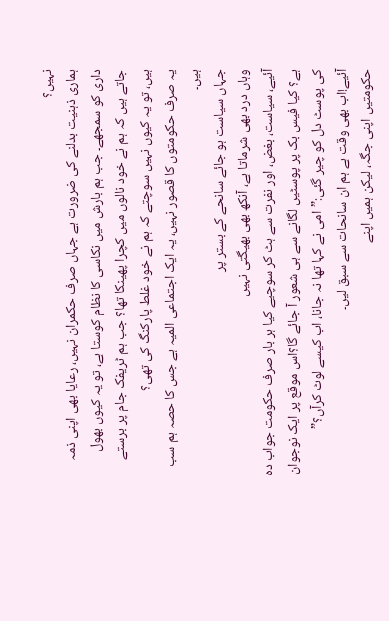نہیں؟
ہماری ذہنیت بدلنے کی ضرورت ہے جہاں صرف حکمران نہیں، رعایا بھی اپنی ذمہ داری کو سمجھے۔ جب ہم بارش میں نکاسی کا نظام کوستا ہے، تو یہ کیوں بھول جاتے ہیں کہ ہم نے خود نالوں میں کچرا پھینکا تھا؟ جب ہم ٹریفک جام پر برستے ہیں، تو یہ کیوں نہیں سوچتے کہ ہم نے خود غلط پارکنگ کی تھی؟
یہ صرف حکومتوں کا قصور نہیں، یہ ایک اجتماعی المیہ ہے جس کا حصہ ہم سب ہیں۔
جہاں سیاست ہو جائے سانحے کے بستر پر
وہاں درد بھی شرماتا ہے، آنکھ بھی بھیگتی نہیں
آئیے، سیاست، بغض، اور نفرت سے ہٹ کر سوچیے کیا ہر بار صرف حکومت جواب دہ ہے؟ کیا فیس بک پر پوسٹیں لگانے سے ہی شعور آ جائے گا؟اس موقع پر ایک نوجوان کی پوسٹ دل کو چیر گئی:”امی نے کہا تھا نہ جانا، اب کیسے لوٹ کرآں؟”
آئیے!اب بھی وقت ہے ہم ان سانحات سے سبق لیں۔
حکومتیں اپنی جگہ، لیکن ہمیں اپنے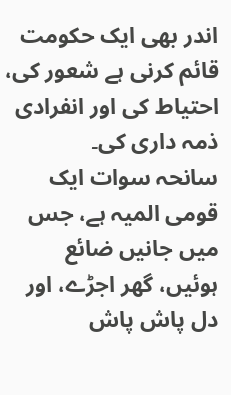اندر بھی ایک حکومت قائم کرنی ہے شعور کی، احتیاط کی اور انفرادی ذمہ داری کی۔
سانحہ سوات ایک قومی المیہ ہے، جس میں جانیں ضائع ہوئیں، گھر اجڑے، اور دل پاش پاش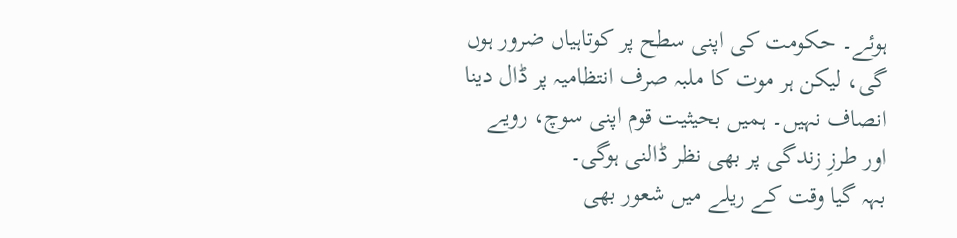ہوئے۔ حکومت کی اپنی سطح پر کوتاہیاں ضرور ہوں گی، لیکن ہر موت کا ملبہ صرف انتظامیہ پر ڈال دینا انصاف نہیں۔ ہمیں بحیثیت قوم اپنی سوچ، رویے اور طرزِ زندگی پر بھی نظر ڈالنی ہوگی۔
بہہ گیا وقت کے ریلے میں شعور بھی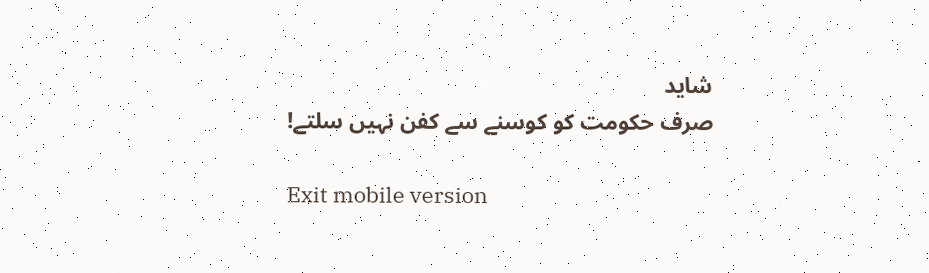شاید
صرف حکومت کو کوسنے سے کفن نہیں سلتے!

Exit mobile version